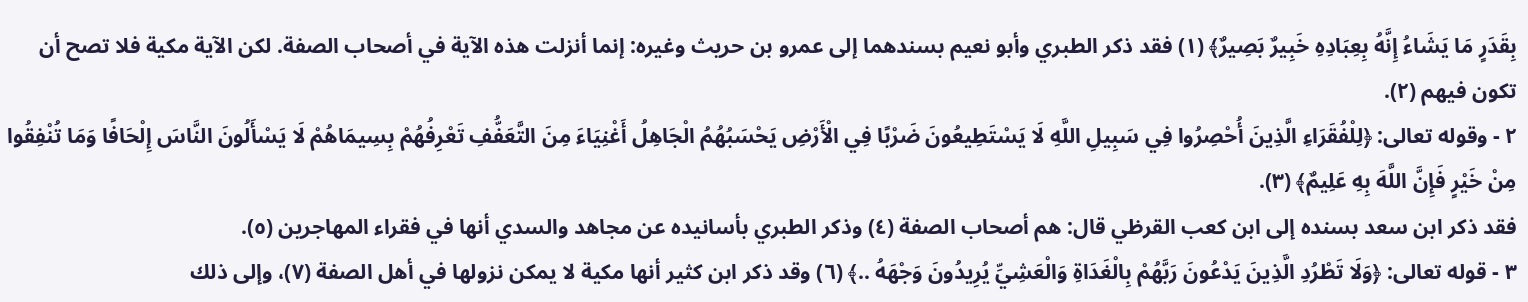بِقَدَرٍ مَا يَشَاءُ إِنَّهُ بِعِبَادِهِ خَبِيرٌ بَصِيرٌ﴾ (١) فقد ذكر الطبري وأبو نعيم بسندهما إلى عمرو بن حريث وغيره: إنما أنزلت هذه الآية في أصحاب الصفة. لكن الآية مكية فلا تصح أن تكون فيهم (٢).
٢ - وقوله تعالى: ﴿لِلْفُقَرَاءِ الَّذِينَ أُحْصِرُوا فِي سَبِيلِ اللَّهِ لَا يَسْتَطِيعُونَ ضَرْبًا فِي الْأَرْضِ يَحْسَبُهُمُ الْجَاهِلُ أَغْنِيَاءَ مِنَ التَّعَفُّفِ تَعْرِفُهُمْ بِسِيمَاهُمْ لَا يَسْأَلُونَ النَّاسَ إِلْحَافًا وَمَا تُنْفِقُوا مِنْ خَيْرٍ فَإِنَّ اللَّهَ بِهِ عَلِيمٌ﴾ (٣).
فقد ذكر ابن سعد بسنده إلى ابن كعب القرظي قال: هم أصحاب الصفة (٤) وذكر الطبري بأسانيده عن مجاهد والسدي أنها في فقراء المهاجرين (٥).
٣ - قوله تعالى: ﴿وَلَا تَطْرُدِ الَّذِينَ يَدْعُونَ رَبَّهُمْ بِالْغَدَاةِ وَالْعَشِيِّ يُرِيدُونَ وَجْهَهُ ..﴾ (٦) وقد ذكر ابن كثير أنها مكية لا يمكن نزولها في أهل الصفة (٧)، وإلى ذلك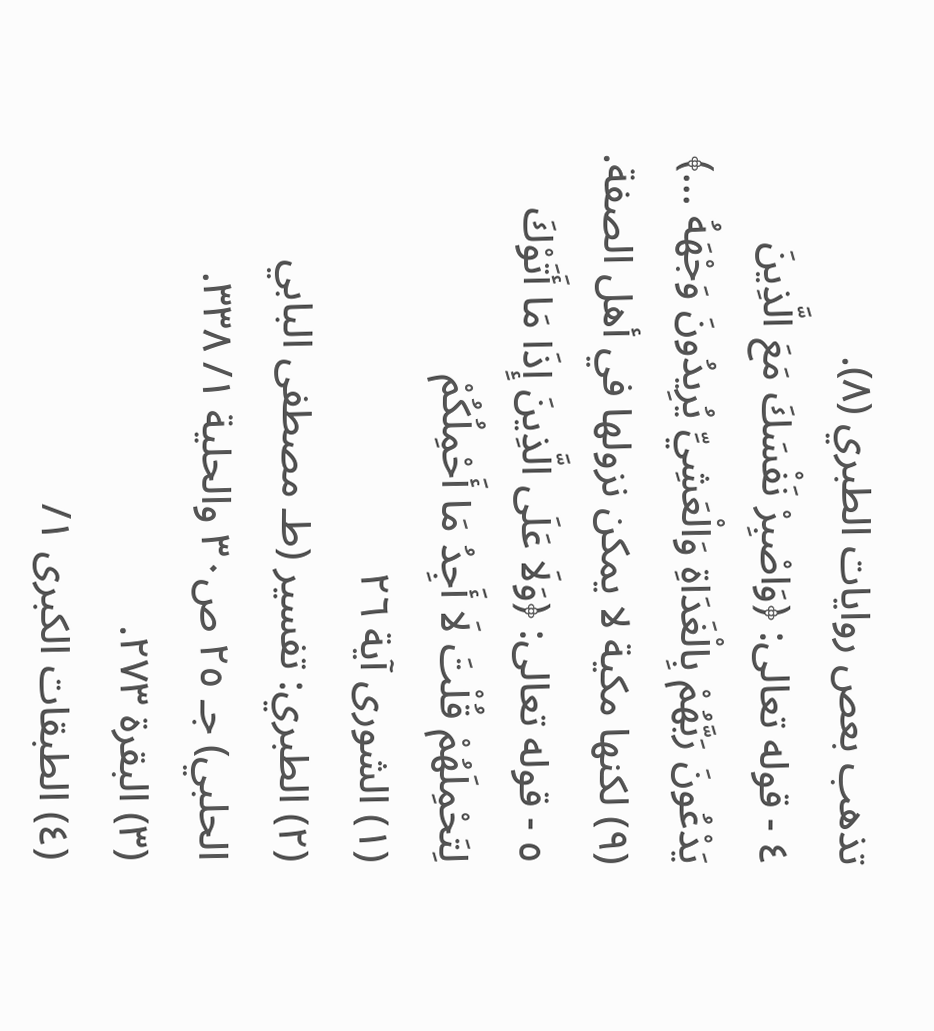تذهب بعص روايات الطبري (٨).
٤ - قوله تعالى: ﴿وَاصْبِرْ نَفْسَكَ مَعَ الَّذِينَ يَدْعُونَ رَبَّهُمْ بِالْغَدَاةِ وَالْعَشِيِّ يُرِيدُونَ وَجْهَهُ ...﴾ (٩) لكنها مكية لا يمكن نزولها في أهل الصفة.
٥ - قوله تعالى: ﴿وَلَا عَلَى الَّذِينَ إِذَا مَا أَتَوْكَ لِتَحْمِلَهُمْ قُلْتَ لَا أَجِدُ مَا أَحْمِلُكُمْ
(١) الشورى آية ٢٦
(٢) الطبري: تفسير (طـ مصطفى البابي الحلبي) جـ ٢٥ ص٣٠ والحلية ١/ ٣٣٨.
(٣) البقرة ٢٧٣.
(٤) الطبقات الكبرى ١/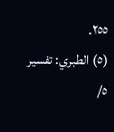٢٥٥.
(٥) الطبري: تفسير ٥/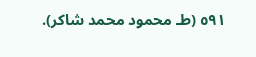٥٩١ (طـ محمود محمد شاكر).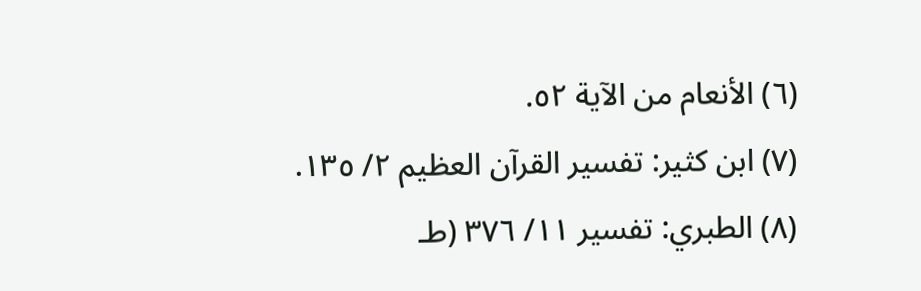(٦) الأنعام من الآية ٥٢.
(٧) ابن كثير: تفسير القرآن العظيم ٢/ ١٣٥.
(٨) الطبري: تفسير ١١/ ٣٧٦ (طـ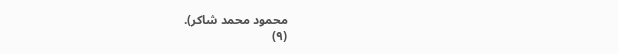محمود محمد شاكر).
(٩)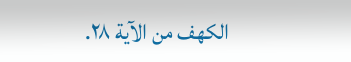الكهف من الآية ٢٨.